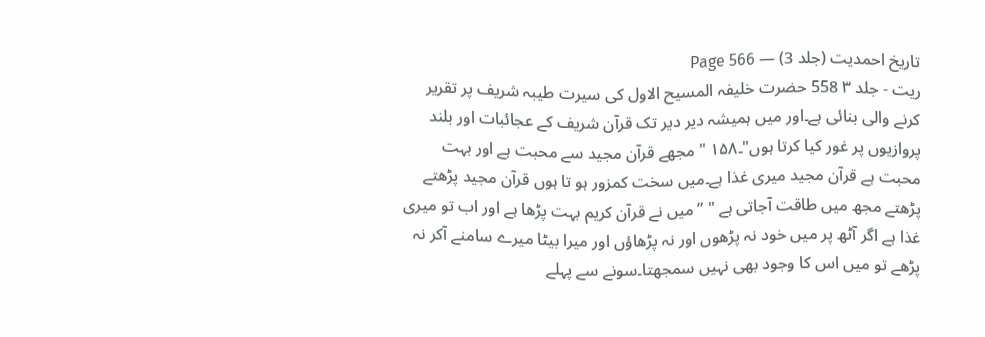تاریخ احمدیت (جلد 3) — Page 566
ریت - جلد ۳ 558 حضرت خلیفہ المسیح الاول کی سیرت طیبہ شریف پر تقریر کرنے والی بنائی ہے۔اور میں ہمیشہ دیر دیر تک قرآن شریف کے عجائبات اور بلند پروازیوں پر غور کیا کرتا ہوں"۔۱۵۸ " مجھے قرآن مجید سے محبت ہے اور بہت محبت ہے قرآن مجید میری غذا ہے۔میں سخت کمزور ہو تا ہوں قرآن مجید پڑھتے پڑھتے مجھ میں طاقت آجاتی ہے " ”میں نے قرآن کریم بہت پڑھا ہے اور اب تو میری غذا ہے اگر آٹھ پر میں خود نہ پڑھوں اور نہ پڑھاؤں اور میرا بیٹا میرے سامنے آکر نہ پڑھے تو میں اس کا وجود بھی نہیں سمجھتا۔سونے سے پہلے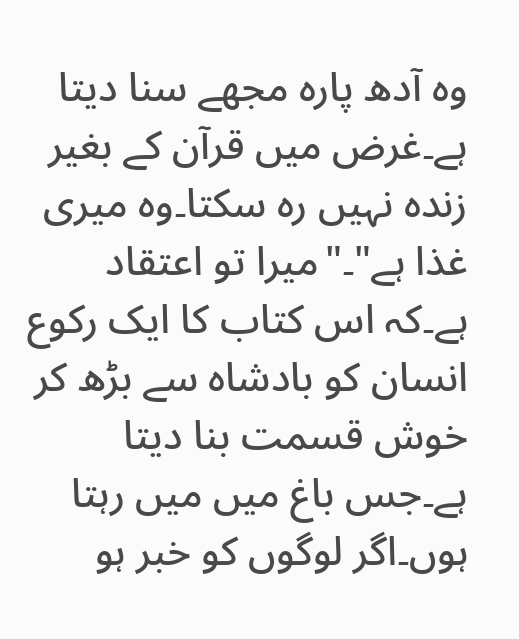وہ آدھ پارہ مجھے سنا دیتا ہے۔غرض میں قرآن کے بغیر زندہ نہیں رہ سکتا۔وہ میری غذا ہے"۔"میرا تو اعتقاد ہے۔کہ اس کتاب کا ایک رکوع انسان کو بادشاہ سے بڑھ کر خوش قسمت بنا دیتا ہے۔جس باغ میں میں رہتا ہوں۔اگر لوگوں کو خبر ہو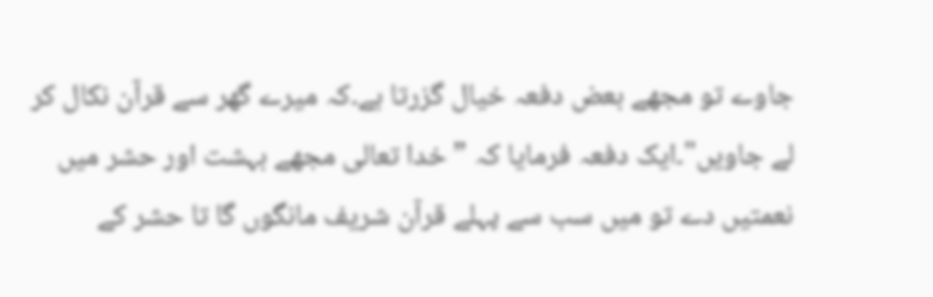جاوے تو مجھے بعض دفعہ خیال گزرتا ہے۔کہ میرے گھر سے قرآن نکال کر لے جاویں"۔ایک دفعہ فرمایا کہ ” خدا تعالی مجھے بہشت اور حشر میں نعمتیں دے تو میں سب سے پہلے قرآن شریف مانگوں گا تا حشر کے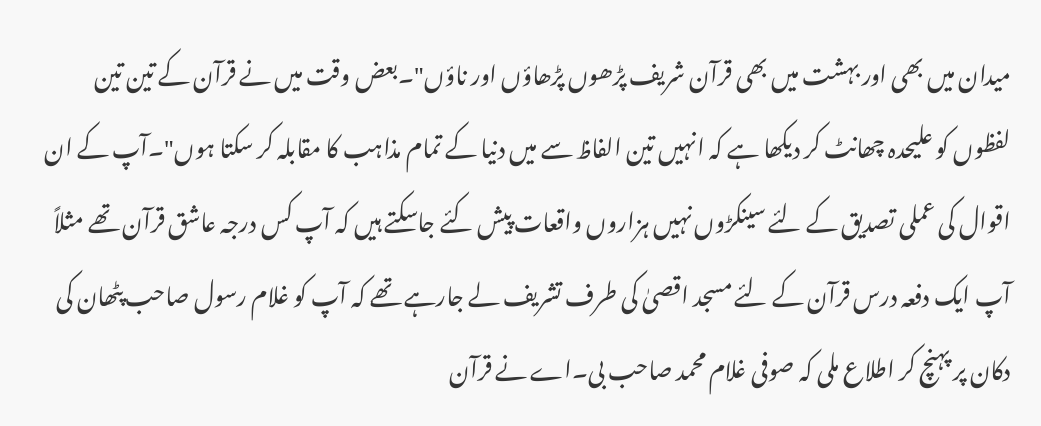میدان میں بھی اور بہشت میں بھی قرآن شریف پڑھوں پڑھاؤں اور ناؤں"۔بعض وقت میں نے قرآن کے تین تین لفظوں کو علیحدہ چھانٹ کر دیکھا ہے کہ انہیں تین الفاظ سے میں دنیا کے تمام مذاہب کا مقابلہ کر سکتا ہوں"۔آپ کے ان اقوال کی عملی تصدیق کے لئے سینکڑوں نہیں ہزاروں واقعات پیش کئے جاسکتے ہیں کہ آپ کس درجہ عاشق قرآن تھے مثلاً آپ ایک دفعہ درس قرآن کے لئے مسجد اقصیٰ کی طرف تشریف لے جارہے تھے کہ آپ کو غلام رسول صاحب پٹھان کی دکان پر پہنچ کر اطلاع ملی کہ صوفی غلام محمد صاحب بی۔اے نے قرآن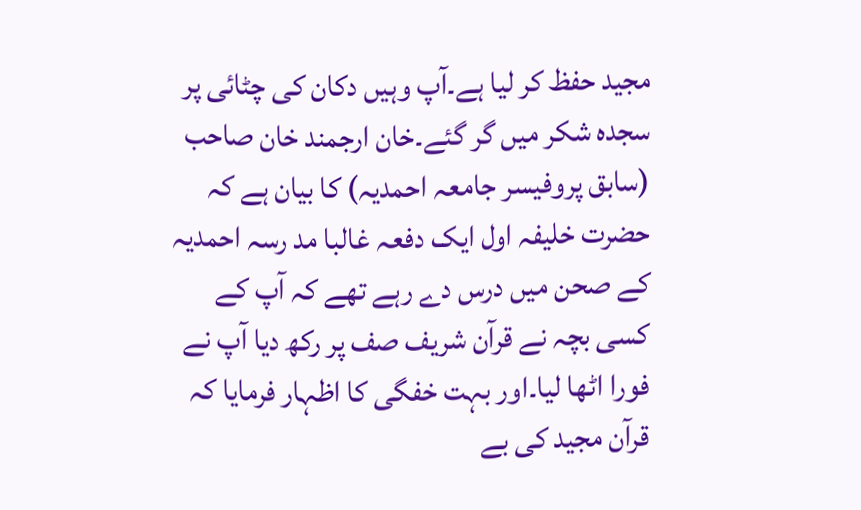مجید حفظ کر لیا ہے۔آپ وہیں دکان کی چٹائی پر سجدہ شکر میں گر گئے۔خان ارجمند خان صاحب (سابق پروفیسر جامعہ احمدیہ) کا بیان ہے کہ حضرت خلیفہ اول ایک دفعہ غالبا مد رسہ احمدیہ کے صحن میں درس دے رہے تھے کہ آپ کے کسی بچہ نے قرآن شریف صف پر رکھ دیا آپ نے فورا اٹھا لیا۔اور بہت خفگی کا اظہار فرمایا کہ قرآن مجید کی بے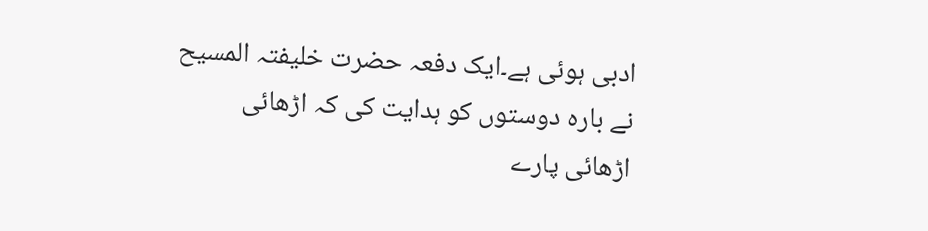ادبی ہوئی ہے۔ایک دفعہ حضرت خلیفتہ المسیح نے بارہ دوستوں کو ہدایت کی کہ اڑھائی اڑھائی پارے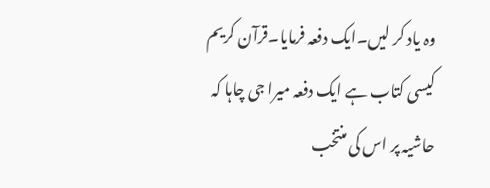وہ یاد کر لیں۔ایک دفعہ فرمایا۔قرآن کریم کیسی کتاب ہے ایک دفعہ میرا جی چاہا کہ حاشیہ پر اس کی منتخب